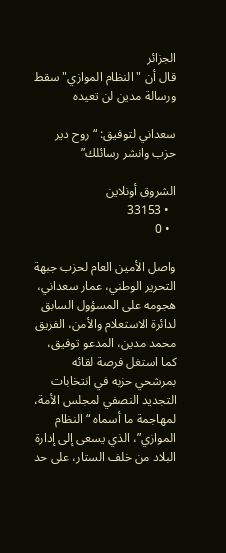الجزائر
قال أن "النظام الموازي" سقط ورسالة مدين لن تعيده

سعداني لتوفيق: “روح دير حزب وانشر رسائلك”

الشروق أونلاين
  • 33153
  • 0

واصل الأمين العام لحزب جبهة التحرير الوطني، عمار سعداني، هجومه على المسؤول السابق لدائرة الاستعلام والأمن، الفريق محمد مدين، المدعو توفيق، كما استغل فرصة لقائه بمرشحي حزبه في انتخابات التجديد النصفي لمجلس الأمة، لمهاجمة ما أسماه “النظام الموازي”، الذي يسعى إلى إدارة البلاد من خلف الستار، على حد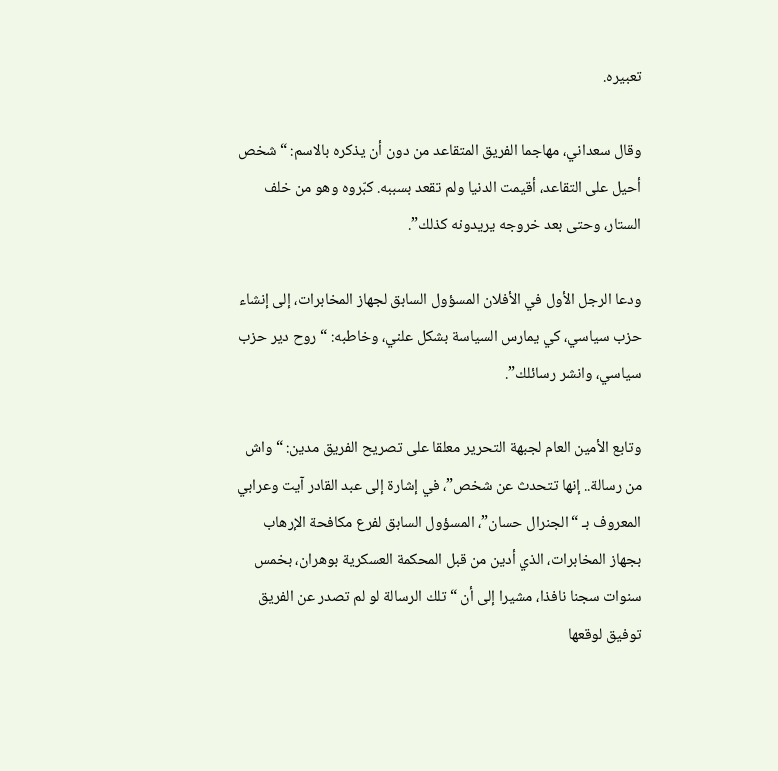تعبيره.

وقال سعداني، مهاجما الفريق المتقاعد من دون أن يذكره بالاسم: “شخص أحيل على التقاعد، أقيمت الدنيا ولم تقعد بسببه. كبّروه وهو من خلف الستار، وحتى بعد خروجه يريدونه كذلك”.

ودعا الرجل الأول في الأفلان المسؤول السابق لجهاز المخابرات، إلى إنشاء حزب سياسي، كي يمارس السياسة بشكل علني، وخاطبه: “روح دير حزب سياسي، وانشر رسائلك”.

وتابع الأمين العام لجبهة التحرير معلقا على تصريح الفريق مدين: “واش من رسالة.. إنها تتحدث عن شخص”، في إشارة إلى عبد القادر آيت وعرابي المعروف بـ “الجنرال حسان”، المسؤول السابق لفرع مكافحة الإرهاب بجهاز المخابرات، الذي أدين من قبل المحكمة العسكرية بوهران، بخمس سنوات سجنا نافذا، مشيرا إلى أن “تلك الرسالة لو لم تصدر عن الفريق توفيق لوقعها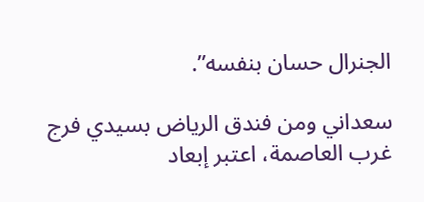الجنرال حسان بنفسه”.

سعداني ومن فندق الرياض بسيدي فرج غرب العاصمة، اعتبر إبعاد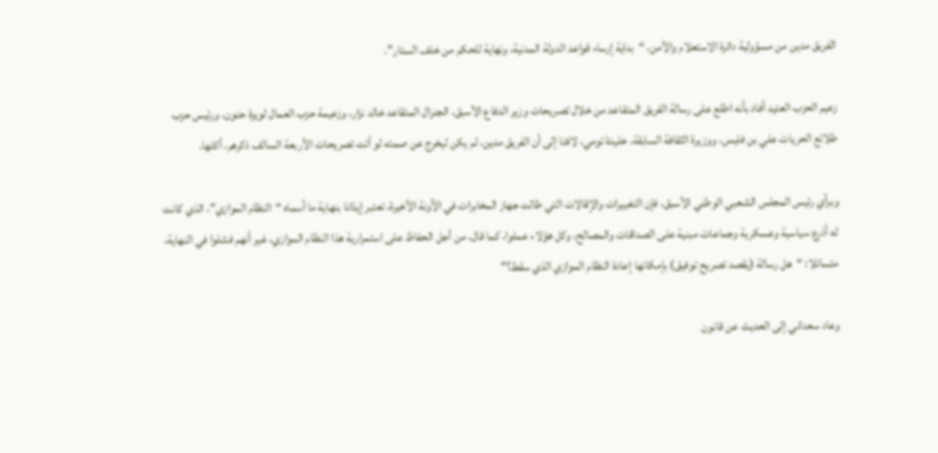الفريق مدين من مسؤولية دائرة الاستعلام والأمن، “بداية إرساء قواعد الدولة المدنية، ونهاية للحكم من خلف الستار”.

زعيم الحزب العتيد أفاد بأنه اطلع على رسالة الفريق المتقاعد من خلال تصريحات وزير الدفاع الأسبق، الجنرال المتقاعد خالد نزار، وزعيمة حزب العمال لويزة حنون، ورئيس حزب طلائع الحريات علي بن فليس، ووزيرة الثقافة السابقة، خليدة تومي، لافتا إلى أن الفريق مدين، لم يكن ليخرج عن صمته لو أتت تصريحات الأربعة السالف ذكرهم، أكلها.

وبرأي رئيس المجلس الشعبي الوطني الأسبق، فإن التغييرات والإقالات التي طالت جهاز المخابرات في الآونة الأخيرة، تعتبر إيذانا بنهاية ما أسماه “النظام الموازي”، الذي كانت له أذرع سياسية وعسكرية وجماعات مبنية على الصداقات والمصالح، وكل هؤلاء عملوا، كما قال، من أجل الحفاظ على استمرارية هذا النظام الموازي، غير أنهم فشلوا في النهاية، متسائلا: “هل رسالة (يقصد تصريح توفيق) بإمكانها إعادة النظام الموازي الذي سقط؟”

وعاد سعداني إلى الحديث عن قانون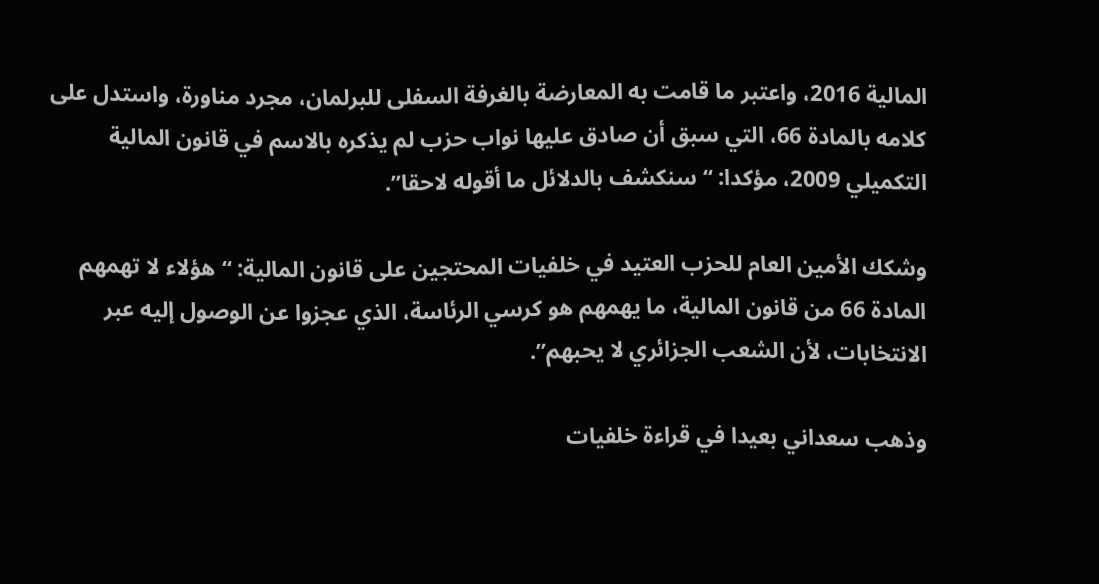المالية 2016، واعتبر ما قامت به المعارضة بالغرفة السفلى للبرلمان، مجرد مناورة، واستدل على كلامه بالمادة 66، التي سبق أن صادق عليها نواب حزب لم يذكره بالاسم في قانون المالية التكميلي 2009، مؤكدا: “سنكشف بالدلائل ما أقوله لاحقا”.

وشكك الأمين العام للحزب العتيد في خلفيات المحتجين على قانون المالية: “هؤلاء لا تهمهم المادة 66 من قانون المالية، ما يهمهم هو كرسي الرئاسة، الذي عجزوا عن الوصول إليه عبر الانتخابات، لأن الشعب الجزائري لا يحبهم”.

وذهب سعداني بعيدا في قراءة خلفيات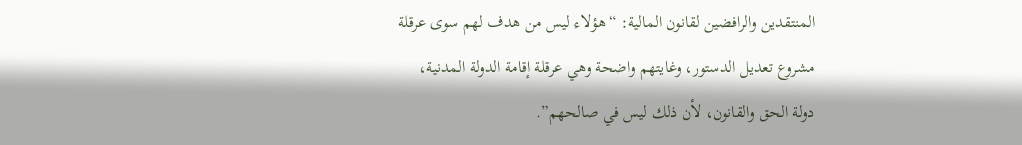المنتقدين والرافضين لقانون المالية: “هؤلاء ليس من هدف لهم سوى عرقلة مشروع تعديل الدستور، وغايتهم واضحة وهي عرقلة إقامة الدولة المدنية، دولة الحق والقانون، لأن ذلك ليس في صالحهم”.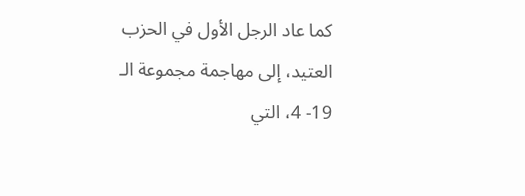كما عاد الرجل الأول في الحزب العتيد، إلى مهاجمة مجموعة الـ 19- 4، التي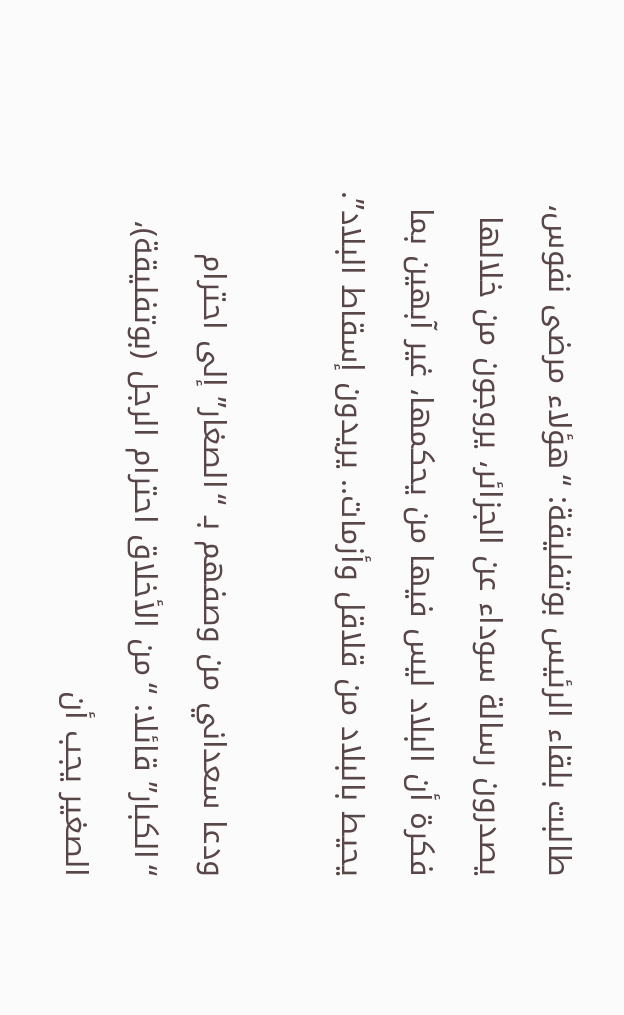طالبت بلقاء الرئيس بوتفليقة: “هؤلاء مرضى نفوس، يصدرون رسالة سوداء عن الجزائر، يروجون من خلالها فكرة أن البلاد ليس فيها من يحكمها، غير آبهين بما يحيط بالبلاد من قلاقل وأزمات.. يريدون إسقاط البلاد”.

ودعا سعداني من وصفهم بـ “الصغار” إلى احترام “الكبار” قائلا: “من الأخلاق احترام الرجل (بوتفليقة)، الصغير يجب أن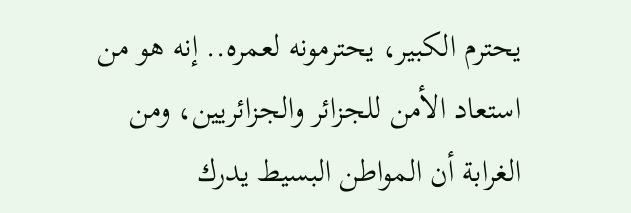يحترم الكبير، يحترمونه لعمره.. إنه هو من استعاد الأمن للجزائر والجزائريين، ومن الغرابة أن المواطن البسيط يدرك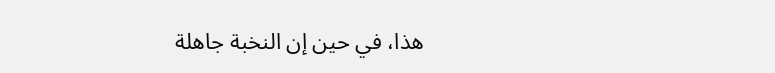هذا، في حين إن النخبة جاهلة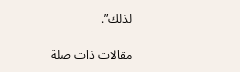لذلك”.

مقالات ذات صلة